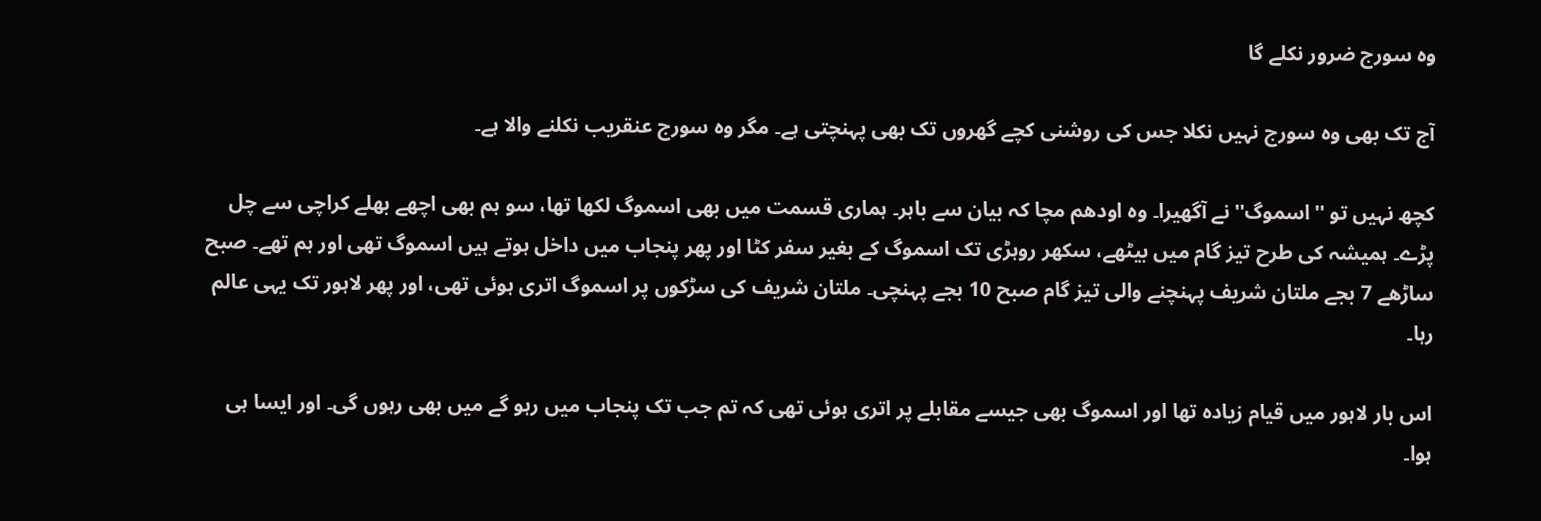وہ سورج ضرور نکلے گا

آج تک بھی وہ سورج نہیں نکلا جس کی روشنی کچے گھروں تک بھی پہنچتی ہے۔ مگر وہ سورج عنقریب نکلنے والا ہے۔

کچھ نہیں تو ''اسموگ'' نے آگھیرا۔ وہ اودھم مچا کہ بیان سے باہر۔ ہماری قسمت میں بھی اسموگ لکھا تھا، سو ہم بھی اچھے بھلے کراچی سے چل پڑے۔ ہمیشہ کی طرح تیز گام میں بیٹھے، سکھر روہڑی تک اسموگ کے بغیر سفر کٹا اور پھر پنجاب میں داخل ہوتے ہیں اسموگ تھی اور ہم تھے۔ صبح ساڑھے 7 بجے ملتان شریف پہنچنے والی تیز گام صبح 10 بجے پہنچی۔ ملتان شریف کی سڑکوں پر اسموگ اتری ہوئی تھی، اور پھر لاہور تک یہی عالم رہا۔

اس بار لاہور میں قیام زیادہ تھا اور اسموگ بھی جیسے مقابلے پر اتری ہوئی تھی کہ تم جب تک پنجاب میں رہو گے میں بھی رہوں گی۔ اور ایسا ہی ہوا۔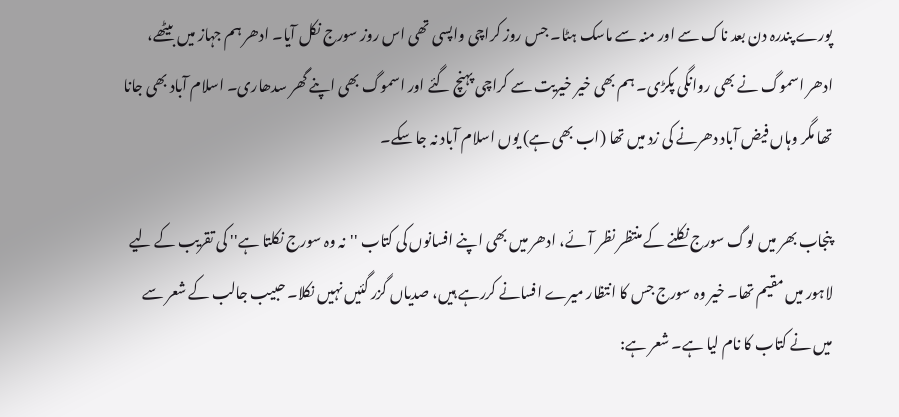پورے پندرہ دن بعد ناک سے اور منہ سے ماسک ہٹا۔ جس روز کراچی واپسی تھی اس روز سورج نکل آیا۔ ادھر ہم جہاز میں بیٹھے، ادھر اسموگ نے بھی روانگی پکڑی۔ ہم بھی خیر خیریت سے کراچی پہنچ گئے اور اسموگ بھی اپنے گھر سدھاری۔ اسلام آباد بھی جانا تھا مگر وہاں فیض آباد دھرنے کی زد میں تھا (اب بھی ہے) یوں اسلام آباد نہ جا سکے۔

پنجاب بھر میں لوگ سورج نکلنے کے منتظر نظر آئے، ادھر میں بھی اپنے افسانوں کی کتاب ''نہ وہ سورج نکلتا ہے'' کی تقریب کے لیے لاہور میں مقیم تھا۔ خیر وہ سورج جس کا انتظار میرے افسانے کررہے ہیں، صدیاں گزر گئیں نہیں نکلا۔ حبیب جالب کے شعر سے میں نے کتاب کا نام لیا ہے۔ شعر ہے: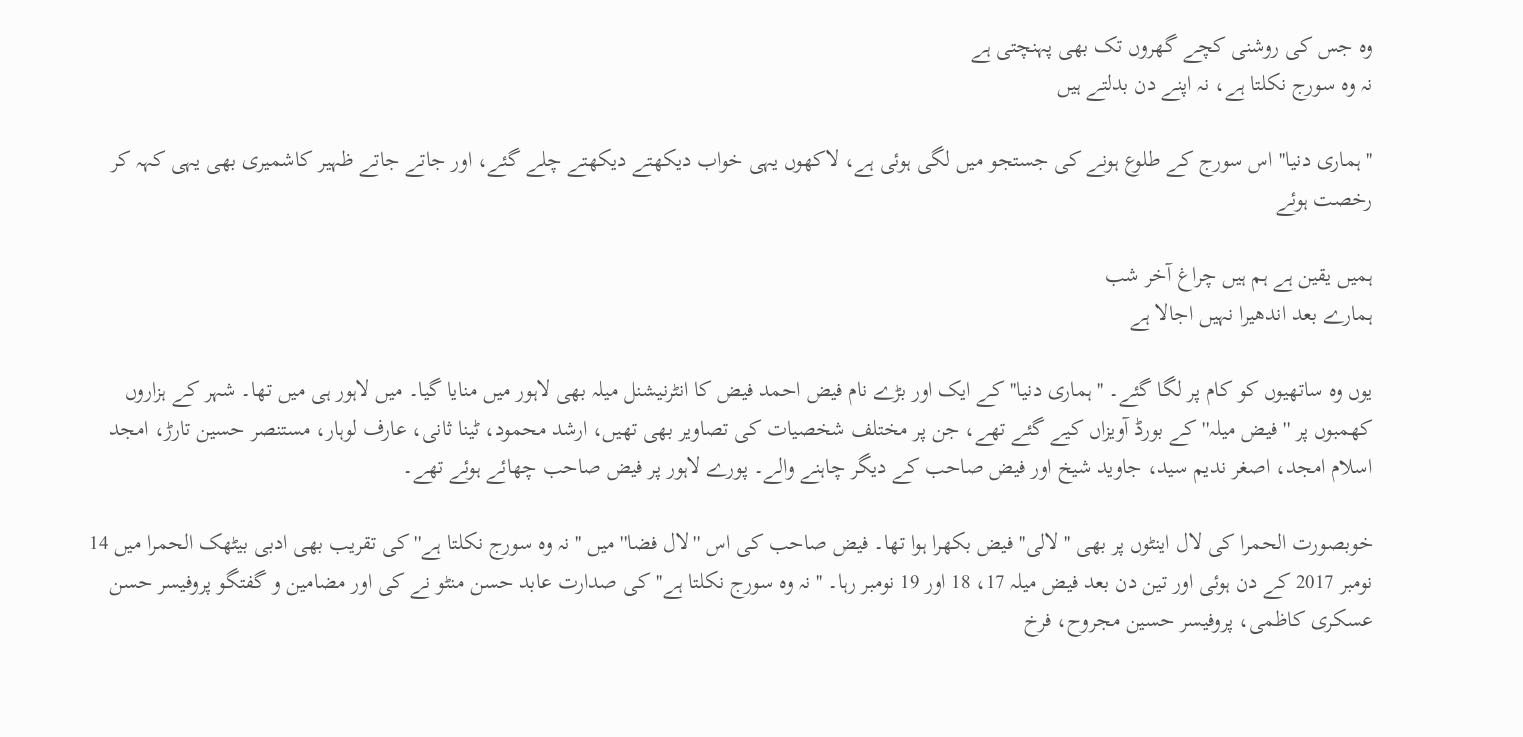وہ جس کی روشنی کچے گھروں تک بھی پہنچتی ہے
نہ وہ سورج نکلتا ہے، نہ اپنے دن بدلتے ہیں

''ہماری دنیا'' اس سورج کے طلوع ہونے کی جستجو میں لگی ہوئی ہے، لاکھوں یہی خواب دیکھتے دیکھتے چلے گئے، اور جاتے جاتے ظہیر کاشمیری بھی یہی کہہ کر رخصت ہوئے

ہمیں یقین ہے ہم ہیں چراغ آخر شب
ہمارے بعد اندھیرا نہیں اجالا ہے

یوں وہ ساتھیوں کو کام پر لگا گئے۔ ''ہماری دنیا'' کے ایک اور بڑے نام فیض احمد فیض کا انٹرنیشنل میلہ بھی لاہور میں منایا گیا۔ میں لاہور ہی میں تھا۔ شہر کے ہزاروں کھمبوں پر ''فیض میلہ'' کے بورڈ آویزاں کیے گئے تھے، جن پر مختلف شخصیات کی تصاویر بھی تھیں، ارشد محمود، ٹینا ثانی، عارف لوہار، مستنصر حسین تارڑ، امجد اسلام امجد، اصغر ندیم سید، جاوید شیخ اور فیض صاحب کے دیگر چاہنے والے۔ پورے لاہور پر فیض صاحب چھائے ہوئے تھے۔

خوبصورت الحمرا کی لال اینٹوں پر بھی ''لالی'' فیض بکھرا ہوا تھا۔ فیض صاحب کی اس ''لال فضا'' میں ''نہ وہ سورج نکلتا ہے'' کی تقریب بھی ادبی بیٹھک الحمرا میں 14 نومبر 2017 کے دن ہوئی اور تین دن بعد فیض میلہ 17، 18 اور 19 نومبر رہا۔ ''نہ وہ سورج نکلتا ہے'' کی صدارت عابد حسن منٹو نے کی اور مضامین و گفتگو پروفیسر حسن عسکری کاظمی، پروفیسر حسین مجروح، فرخ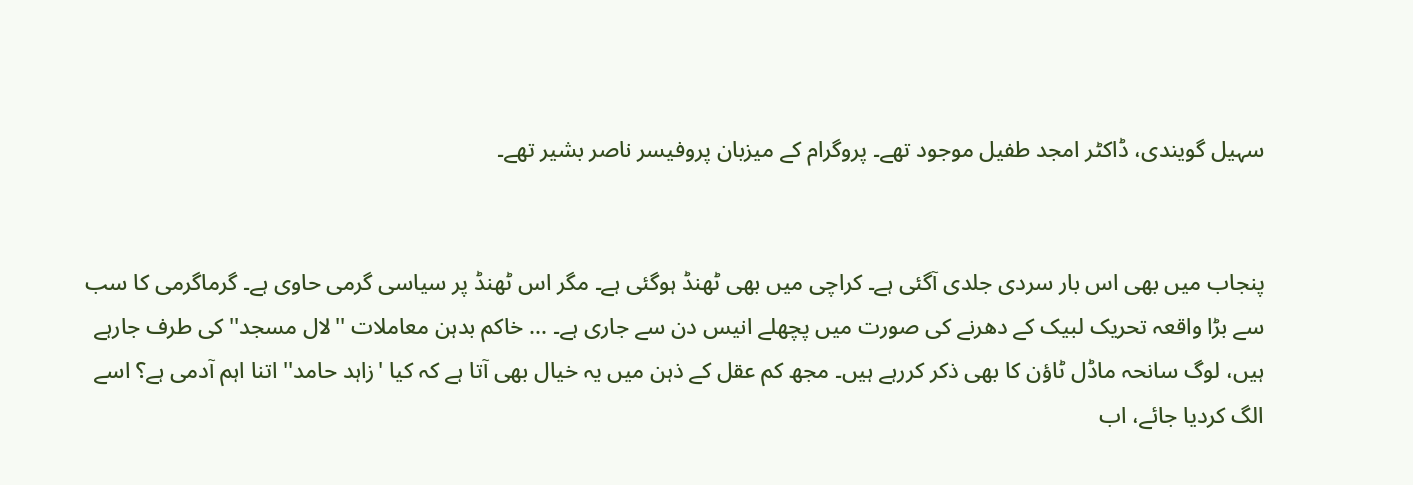سہیل گویندی، ڈاکٹر امجد طفیل موجود تھے۔ پروگرام کے میزبان پروفیسر ناصر بشیر تھے۔


پنجاب میں بھی اس بار سردی جلدی آگئی ہے۔ کراچی میں بھی ٹھنڈ ہوگئی ہے۔ مگر اس ٹھنڈ پر سیاسی گرمی حاوی ہے۔ گرماگرمی کا سب سے بڑا واقعہ تحریک لبیک کے دھرنے کی صورت میں پچھلے انیس دن سے جاری ہے۔ ... خاکم بدہن معاملات ''لال مسجد'' کی طرف جارہے ہیں، لوگ سانحہ ماڈل ٹاؤن کا بھی ذکر کررہے ہیں۔ مجھ کم عقل کے ذہن میں یہ خیال بھی آتا ہے کہ کیا 'زاہد حامد'' اتنا اہم آدمی ہے؟ اسے الگ کردیا جائے، اب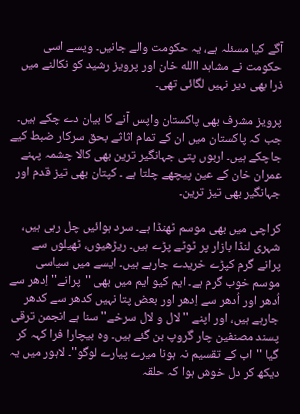آگے کیا مسئلہ ہے، یہ حکومت والے جانیں۔ ویسے اسی حکومت نے مشاہد االله خان اور پرویز رشید کو نکالنے میں ذرا بھی دیر نہیں لگائی تھی۔

پرویز مشرف بھی پاکستان واپس آنے کا بیان دے چکے ہیں۔ جب کہ پاکستان میں ان کے تمام اثاثے بحق سرکار ضبط کیے جاچکے ہیں۔ اربوں پتی جہانگیر ترین بھی کالا چشمہ پہنے عمران خان کے عین پیچھے چلتا ہے ۔ کپتان بھی تیز قدم اور جہانگیر بھی تیز ترین۔

کراچی میں بھی موسم ٹھنڈا ہے۔ سرد ہوائیں چل رہی ہیں، شہری لنڈا بازار پر ٹوٹے پڑے ہیں۔ ریڑھیوں، ٹھیلوں سے پرانے گرم کپڑے خریدے جارہے ہیں۔ ایسے میں سیاسی موسم خوب گرم ہے۔ ایم کیو ایم میں بھی ''پرانے'' اِدھر سے اُدھر اور اُدھر سے اِدھر اور بعض پتا نہیں کدھر سے کدھر جارہے ہیں، اور اپنے ''لال و لال سرخے'' سنا ہے انجمن ترقی پسند مصنفین چار گروپ بن گئے ہیں۔ وہ بیچارا فرا کہہ کر گیا ''اب کے تقسیم نہ ہونا میرے پیارے لوگو''۔ لاہور میں یہ دیکھ کر دل خوش ہوا کہ حلقہ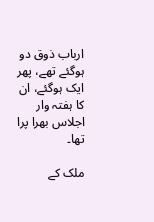ارباب ذوق دو ہوگئے تھے، پھر ایک ہوگئے، ان کا ہفتہ وار اجلاس بھرا پرا تھا۔

ملک کے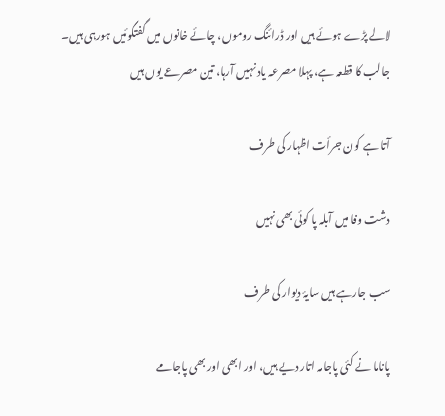لالے پڑے ہوئے ہیں اور ڈرائنگ روموں، چائے خانوں میں گفتگوئیں ہورہی ہیں۔ جالب کا قطعہ ہے، پہلا مصرعہ یاد نہیں آرہا، تین مصرعے یوں ہیں

آتا ہے کون جرأت اظہار کی طرف

دشت وفا میں آبلہ پا کوئی بھی نہیں

سب جارہے ہیں سایۂ دیوار کی طرف

پاناما نے کئی پاجامہ اتار دیے ہیں، اور ابھی اور بھی پاجامے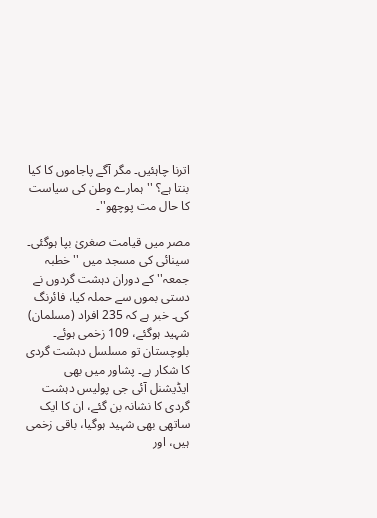اترنا چاہئیں۔ مگر آگے پاجاموں کا کیا بنتا ہے؟ ''ہمارے وطن کی سیاست کا حال مت پوچھو''۔

مصر میں قیامت صغریٰ بپا ہوگئی۔ سینائی کی مسجد میں ''خطبہ جمعہ'' کے دوران دہشت گردوں نے دستی بموں سے حملہ کیا، فائرنگ کی۔ خبر ہے کہ 235 افراد (مسلمان) شہید ہوگئے، 109 زخمی ہوئے۔ بلوچستان تو مسلسل دہشت گردی کا شکار ہے۔ پشاور میں بھی ایڈیشنل آئی جی پولیس دہشت گردی کا نشانہ بن گئے، ان کا ایک ساتھی بھی شہید ہوگیا، باقی زخمی ہیں، اور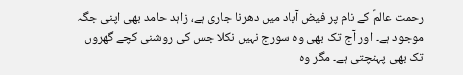رحمت عالمؐ کے نام پر فیض آباد میں دھرنا جاری ہے، زاہد حامد بھی اپنی جگہ موجود ہے۔ اور آج تک بھی وہ سورج نہیں نکلا جس کی روشنی کچے گھروں تک بھی پہنچتی ہے۔ مگر وہ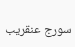سورج عنقریب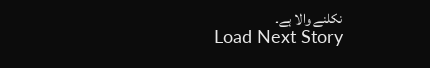نکلنے والا ہے۔
Load Next Story